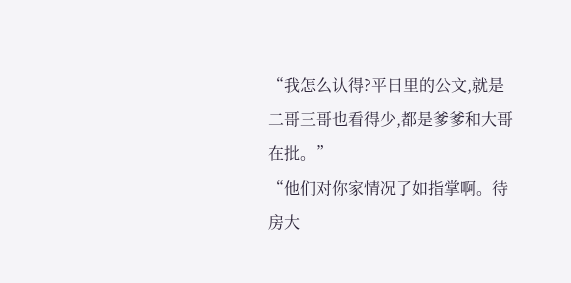“我怎么认得?平日里的公文,就是二哥三哥也看得少,都是爹爹和大哥在批。”
“他们对你家情况了如指掌啊。待房大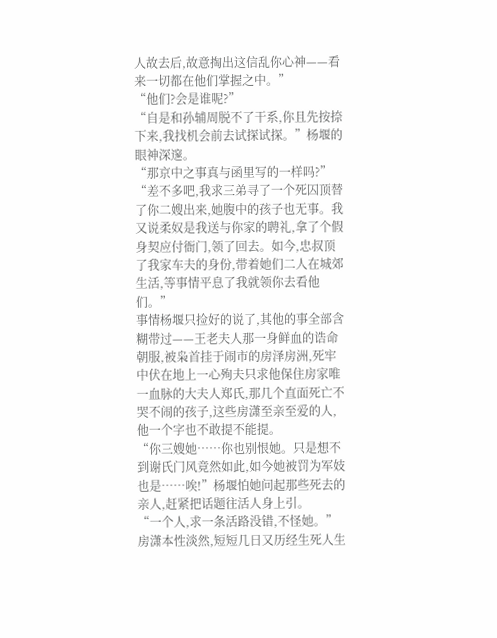人故去后,故意掏出这信乱你心神——看来一切都在他们掌握之中。”
“他们?会是谁呢?”
“自是和孙辅周脱不了干系,你且先按捺下来,我找机会前去试探试探。”杨堰的眼神深邃。
“那京中之事真与函里写的一样吗?”
“差不多吧,我求三弟寻了一个死囚顶替了你二嫂出来,她腹中的孩子也无事。我又说柔奴是我送与你家的聘礼,拿了个假身契应付衙门,领了回去。如今,忠叔顶了我家车夫的身份,带着她们二人在城郊生活,等事情平息了我就领你去看他们。”
事情杨堰只捡好的说了,其他的事全部含糊带过——王老夫人那一身鲜血的诰命朝服,被枭首挂于闹市的房泽房洲,死牢中伏在地上一心殉夫只求他保住房家唯一血脉的大夫人郑氏,那几个直面死亡不哭不闹的孩子,这些房潇至亲至爱的人,他一个字也不敢提不能提。
“你三嫂她……你也别恨她。只是想不到谢氏门风竟然如此,如今她被罚为军妓也是……唉!”杨堰怕她问起那些死去的亲人,赶紧把话题往活人身上引。
“一个人,求一条活路没错,不怪她。”
房潇本性淡然,短短几日又历经生死人生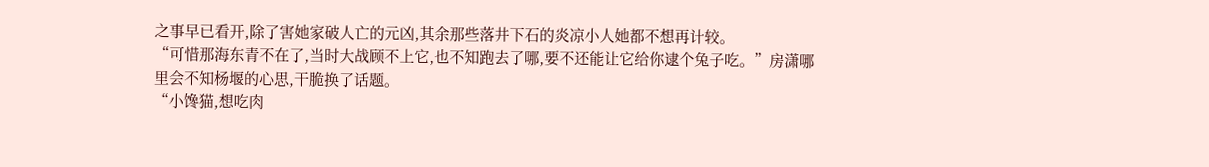之事早已看开,除了害她家破人亡的元凶,其余那些落井下石的炎凉小人她都不想再计较。
“可惜那海东青不在了,当时大战顾不上它,也不知跑去了哪,要不还能让它给你逮个兔子吃。”房潇哪里会不知杨堰的心思,干脆换了话题。
“小馋猫,想吃肉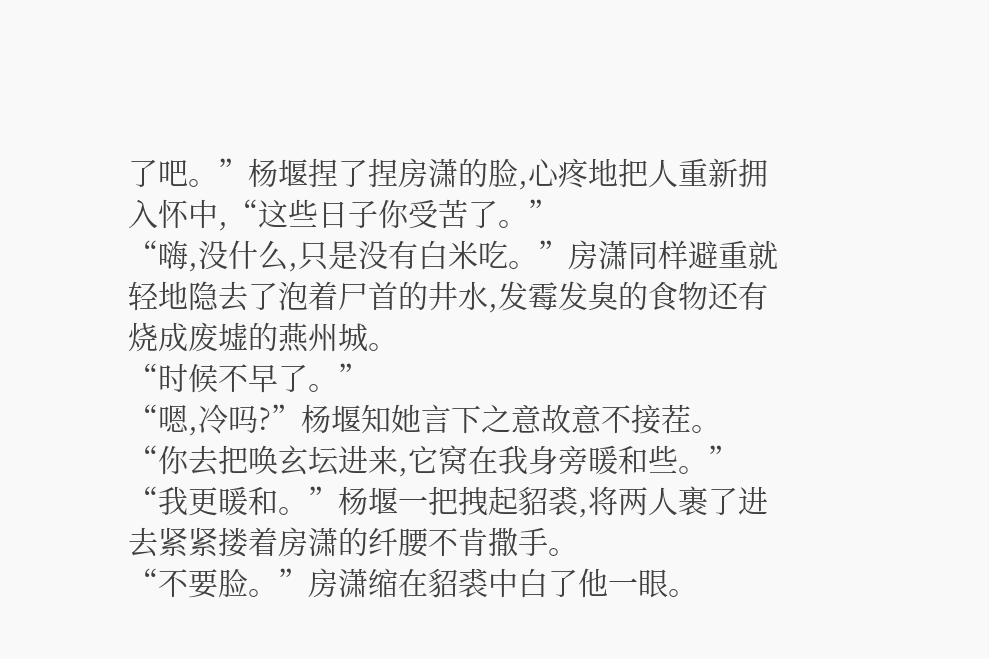了吧。”杨堰捏了捏房潇的脸,心疼地把人重新拥入怀中,“这些日子你受苦了。”
“嗨,没什么,只是没有白米吃。”房潇同样避重就轻地隐去了泡着尸首的井水,发霉发臭的食物还有烧成废墟的燕州城。
“时候不早了。”
“嗯,冷吗?”杨堰知她言下之意故意不接茬。
“你去把唤玄坛进来,它窝在我身旁暖和些。”
“我更暖和。”杨堰一把拽起貂裘,将两人裹了进去紧紧搂着房潇的纤腰不肯撒手。
“不要脸。”房潇缩在貂裘中白了他一眼。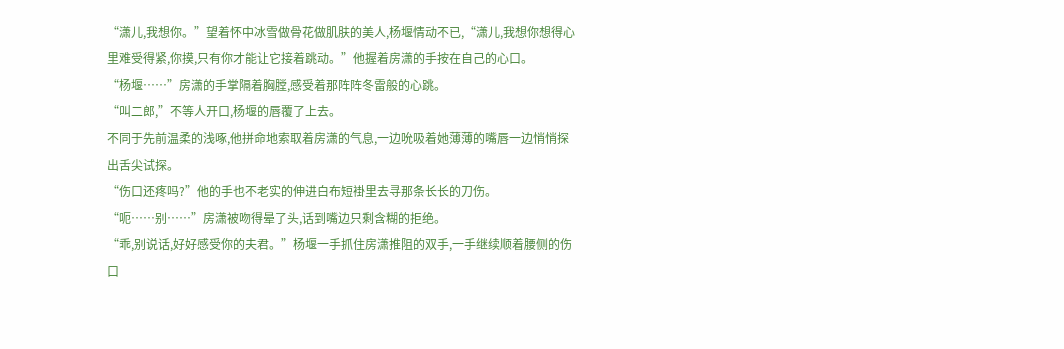“潇儿,我想你。”望着怀中冰雪做骨花做肌肤的美人,杨堰情动不已,“潇儿,我想你想得心里难受得紧,你摸,只有你才能让它接着跳动。”他握着房潇的手按在自己的心口。
“杨堰……”房潇的手掌隔着胸膛,感受着那阵阵冬雷般的心跳。
“叫二郎,”不等人开口,杨堰的唇覆了上去。
不同于先前温柔的浅啄,他拼命地索取着房潇的气息,一边吮吸着她薄薄的嘴唇一边悄悄探出舌尖试探。
“伤口还疼吗?”他的手也不老实的伸进白布短褂里去寻那条长长的刀伤。
“呃……别……”房潇被吻得晕了头,话到嘴边只剩含糊的拒绝。
“乖,别说话,好好感受你的夫君。”杨堰一手抓住房潇推阻的双手,一手继续顺着腰侧的伤口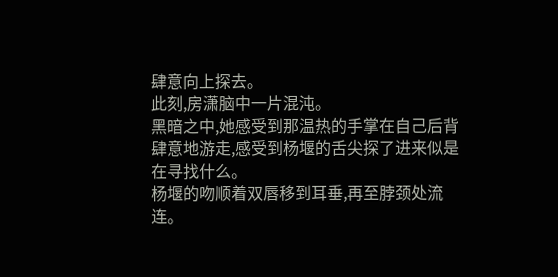肆意向上探去。
此刻,房潇脑中一片混沌。
黑暗之中,她感受到那温热的手掌在自己后背肆意地游走,感受到杨堰的舌尖探了进来似是在寻找什么。
杨堰的吻顺着双唇移到耳垂,再至脖颈处流连。